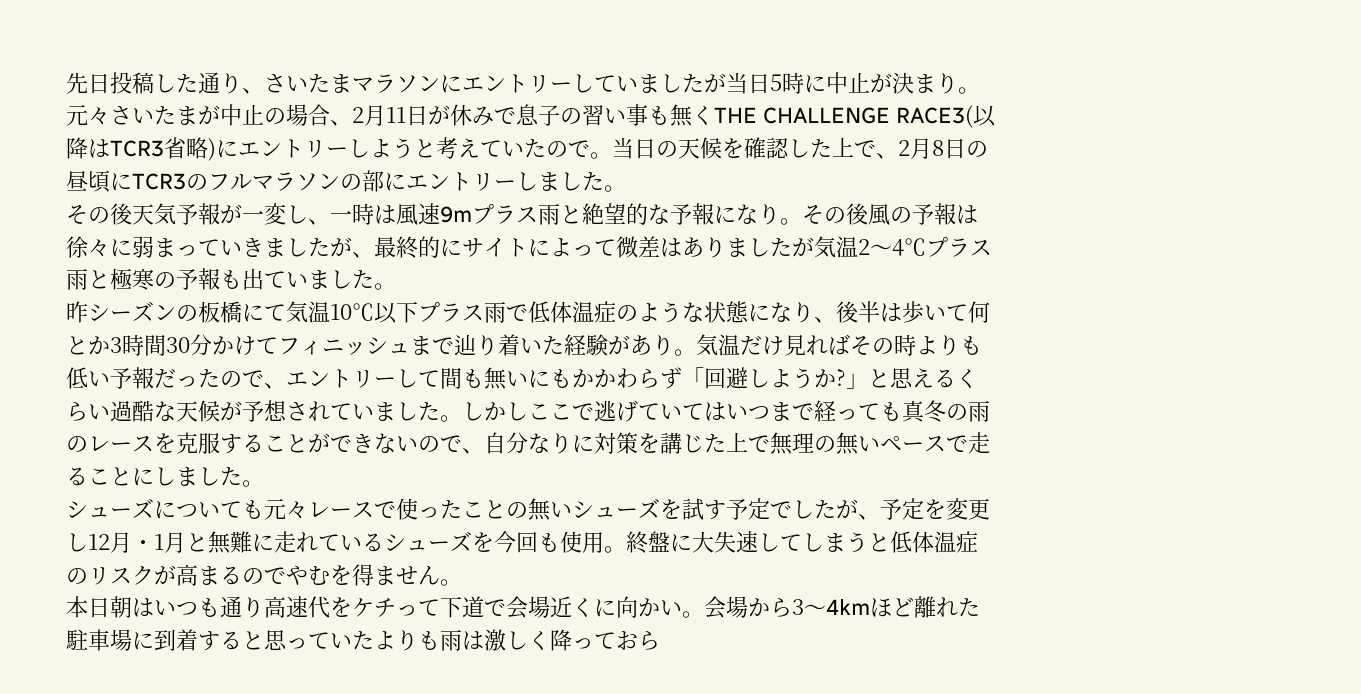先日投稿した通り、さいたまマラソンにエントリーしていましたが当日5時に中止が決まり。元々さいたまが中止の場合、2月11日が休みで息子の習い事も無くTHE CHALLENGE RACE3(以降はTCR3省略)にエントリーしようと考えていたので。当日の天候を確認した上で、2月8日の昼頃にTCR3のフルマラソンの部にエントリーしました。
その後天気予報が一変し、一時は風速9mプラス雨と絶望的な予報になり。その後風の予報は徐々に弱まっていきましたが、最終的にサイトによって微差はありましたが気温2〜4℃プラス雨と極寒の予報も出ていました。
昨シーズンの板橋にて気温10℃以下プラス雨で低体温症のような状態になり、後半は歩いて何とか3時間30分かけてフィニッシュまで辿り着いた経験があり。気温だけ見ればその時よりも低い予報だったので、エントリーして間も無いにもかかわらず「回避しようか?」と思えるくらい過酷な天候が予想されていました。しかしここで逃げていてはいつまで経っても真冬の雨のレースを克服することができないので、自分なりに対策を講じた上で無理の無いペースで走ることにしました。
シューズについても元々レースで使ったことの無いシューズを試す予定でしたが、予定を変更し12月・1月と無難に走れているシューズを今回も使用。終盤に大失速してしまうと低体温症のリスクが高まるのでやむを得ません。
本日朝はいつも通り高速代をケチって下道で会場近くに向かい。会場から3〜4kmほど離れた駐車場に到着すると思っていたよりも雨は激しく降っておら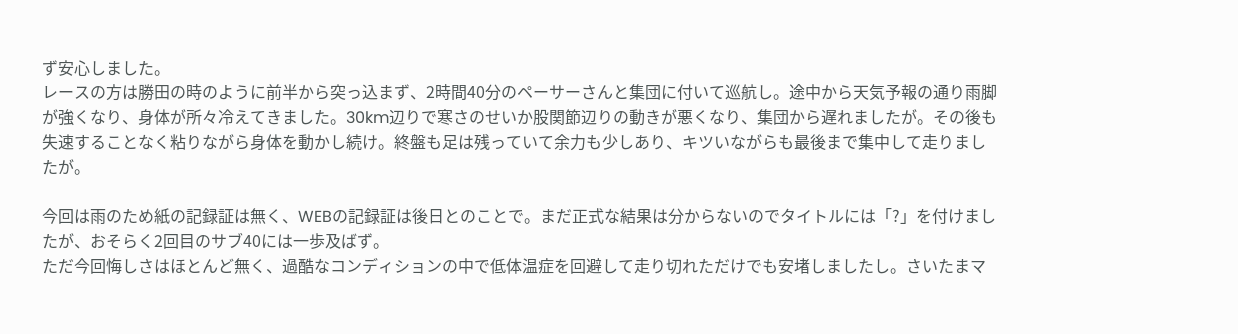ず安心しました。
レースの方は勝田の時のように前半から突っ込まず、2時間40分のペーサーさんと集団に付いて巡航し。途中から天気予報の通り雨脚が強くなり、身体が所々冷えてきました。30km辺りで寒さのせいか股関節辺りの動きが悪くなり、集団から遅れましたが。その後も失速することなく粘りながら身体を動かし続け。終盤も足は残っていて余力も少しあり、キツいながらも最後まで集中して走りましたが。

今回は雨のため紙の記録証は無く、WEBの記録証は後日とのことで。まだ正式な結果は分からないのでタイトルには「?」を付けましたが、おそらく2回目のサブ40には一歩及ばず。
ただ今回悔しさはほとんど無く、過酷なコンディションの中で低体温症を回避して走り切れただけでも安堵しましたし。さいたまマ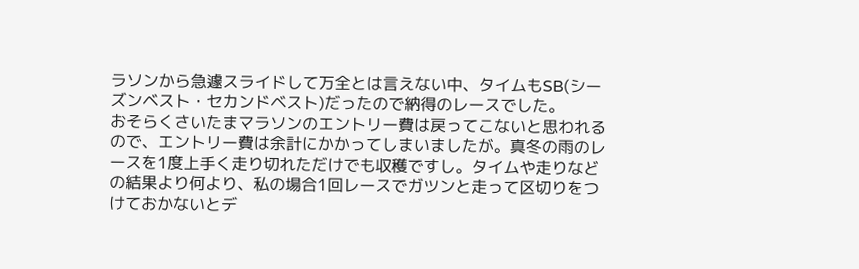ラソンから急遽スライドして万全とは言えない中、タイムもSB(シーズンベスト・セカンドベスト)だったので納得のレースでした。
おそらくさいたまマラソンのエントリー費は戻ってこないと思われるので、エントリー費は余計にかかってしまいましたが。真冬の雨のレースを1度上手く走り切れただけでも収穫ですし。タイムや走りなどの結果より何より、私の場合1回レースでガツンと走って区切りをつけておかないとデ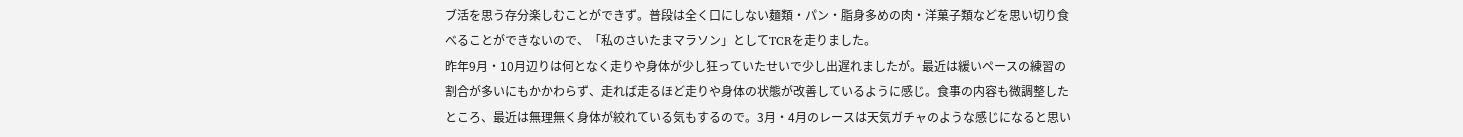ブ活を思う存分楽しむことができず。普段は全く口にしない麺類・パン・脂身多めの肉・洋菓子類などを思い切り食べることができないので、「私のさいたまマラソン」としてTCRを走りました。
昨年9月・10月辺りは何となく走りや身体が少し狂っていたせいで少し出遅れましたが。最近は緩いペースの練習の割合が多いにもかかわらず、走れば走るほど走りや身体の状態が改善しているように感じ。食事の内容も微調整したところ、最近は無理無く身体が絞れている気もするので。3月・4月のレースは天気ガチャのような感じになると思い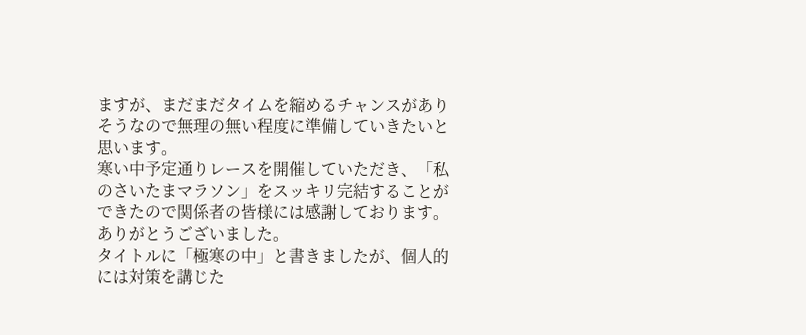ますが、まだまだタイムを縮めるチャンスがありそうなので無理の無い程度に準備していきたいと思います。
寒い中予定通りレースを開催していただき、「私のさいたまマラソン」をスッキリ完結することができたので関係者の皆様には感謝しております。ありがとうございました。
タイトルに「極寒の中」と書きましたが、個人的には対策を講じた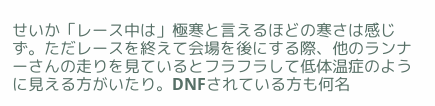せいか「レース中は」極寒と言えるほどの寒さは感じず。ただレースを終えて会場を後にする際、他のランナーさんの走りを見ているとフラフラして低体温症のように見える方がいたり。DNFされている方も何名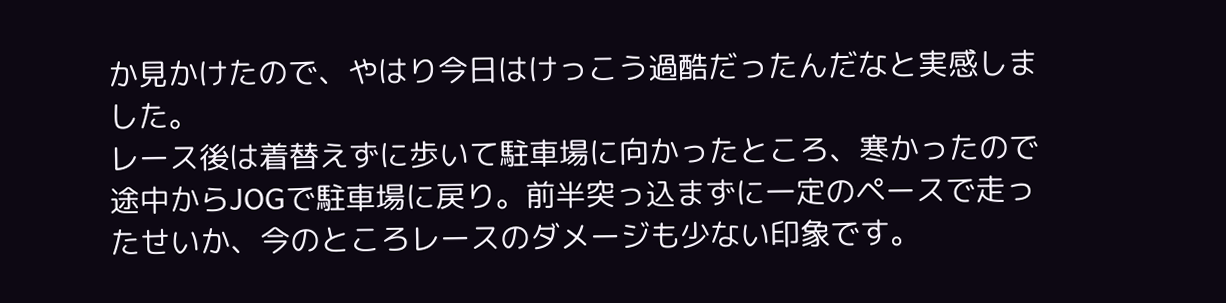か見かけたので、やはり今日はけっこう過酷だったんだなと実感しました。
レース後は着替えずに歩いて駐車場に向かったところ、寒かったので途中からJOGで駐車場に戻り。前半突っ込まずに一定のペースで走ったせいか、今のところレースのダメージも少ない印象です。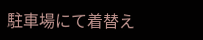駐車場にて着替え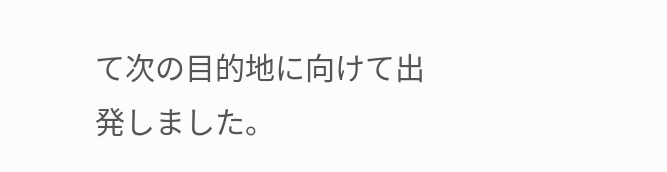て次の目的地に向けて出発しました。